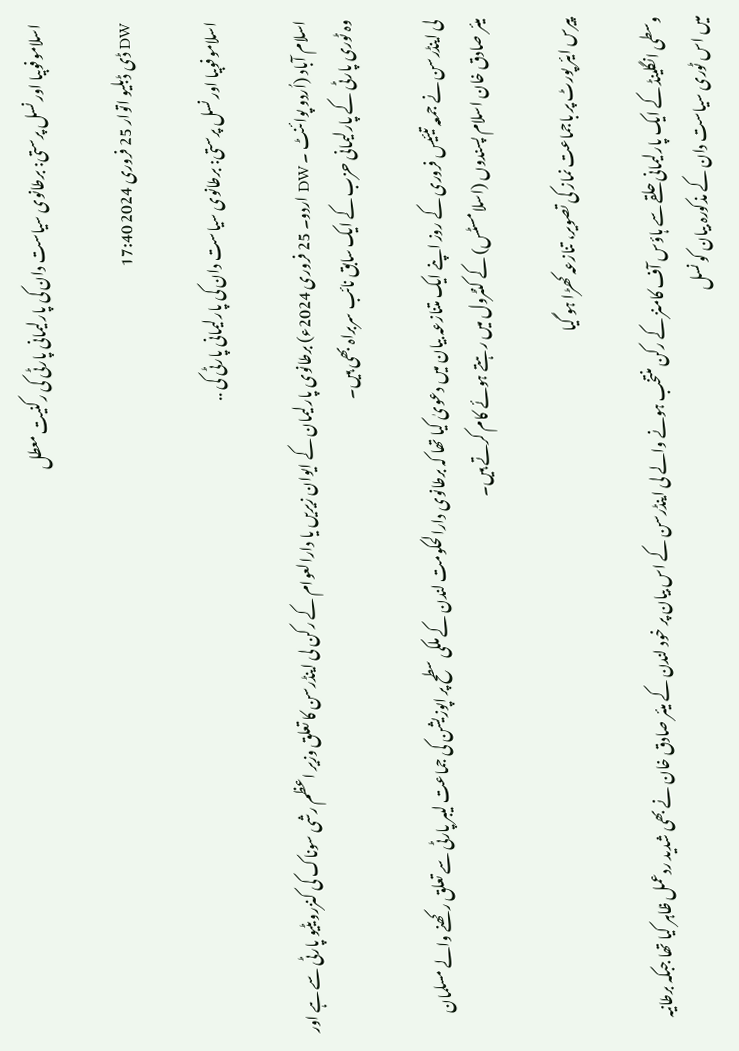اسلاموفوبیا اور نسل پرستی: برطانوی سیاست دان کی پارلیمانی پارٹی کی رکنیت معطل

DW ڈی ڈبلیو اتوار 25 فروری 2024 17:40

اسلاموفوبیا اور نسل پرستی: برطانوی سیاست دان کی پارلیمانی پارٹی کی ..

اسلام آباد (اُردو پوائنٹ ۔ DW اردو۔ 25 فروری 2024ء) برطانوی پارلیمان کے ایوان زیریں یا دارالعوام کے رکن لی اینڈرسن کا تعلق وزیر اعظم رشی سوناک کی کنزرویٹیو پارٹی سے ہے اور وہ ٹوری پارٹی کے پارلیمانی حزب کے ایک سابق نائب سربراہ بھی ہیں۔

لی اینڈرسن نے جمعہ تیئیس فروری کے روز اپنے ایک متنازعہ بیان میں دعویٰ کیا تھا کہ برطانوی دارالحکومت لندن کے ملکی سطح پر اپوزیشن کی جماعت لیبر پارٹی سے تعلق رکھنے والے مسلمان میئر صادق خان اسلام پسندوں (اسلامسٹس) کے کنٹرول میں رہتے ہوئے کام کرتے ہیں۔

پیرس ایئر پورٹ پر باجماعت نماز کی تصویر، تنازعہ کھڑا ہو گیا

وسطی انگلینڈ کے ایک پارلیمانی حلقے سے ہاؤس آف کامنز کے رکن منتخب ہونے والے لی اینڈرسن کے اس بیان پر خود لندن کے میئر صادق خان نے بھی شدید ردعمل ظاہر کیا تھا جبکہ برطانیہ میں اس ٹوری سیاست دان کے مذکورہ بیان کو نسل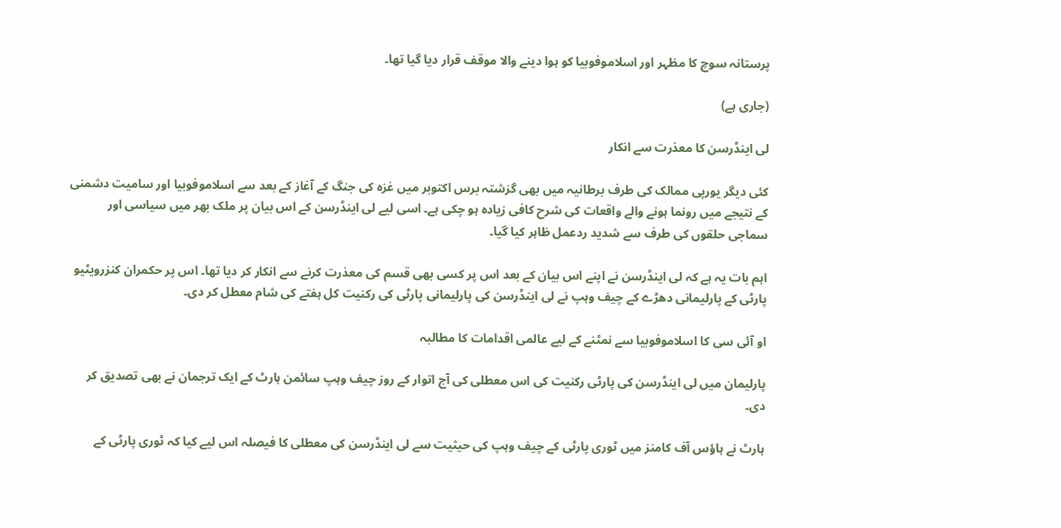پرستانہ سوچ کا مظہر اور اسلاموفوبیا کو ہوا دینے والا موقف قرار دیا گیا تھا۔

(جاری ہے)

لی اینڈرسن کا معذرت سے انکار

کئی دیگر یورپی ممالک کی طرف برطانیہ میں بھی گزشتہ برس اکتوبر میں غزہ کی جنگ کے آغاز کے بعد سے اسلاموفوبیا اور سامیت دشمنی کے نتیجے میں رونما ہونے والے واقعات کی شرح کافی زیادہ ہو چکی ہے۔ اسی لیے لی اینڈرسن کے اس بیان پر ملک بھر میں سیاسی اور سماجی حلقوں کی طرف سے شدید ردعمل ظاہر کیا گیا۔

اہم بات یہ ہے کہ لی اینڈرسن نے اپنے اس بیان کے بعد اس پر کسی بھی قسم کی معذرت کرنے سے انکار کر دیا تھا۔ اس پر حکمران کنزرویٹیو پارٹی کے پارلیمانی دھڑے کے چیف وہپ نے لی اینڈرسن کی پارلیمانی پارٹی کی رکنیت کل ہفتے کی شام معطل کر دی۔

او آئی سی کا اسلاموفوبیا سے نمٹنے کے لیے عالمی اقدامات کا مطالبہ

پارلیمان میں لی اینڈرسن کی پارٹی رکنیت کی اس معطلی کی آج اتوار کے روز چیف وہپ سائمن ہارٹ کے ایک ترجمان نے بھی تصدیق کر دی۔

ہارٹ نے ہاؤس آف کامنز میں ٹوری پارٹی کے چیف وہپ کی حیثیت سے لی اینڈرسن کی معطلی کا فیصلہ اس لیے کیا کہ ٹوری پارٹی کے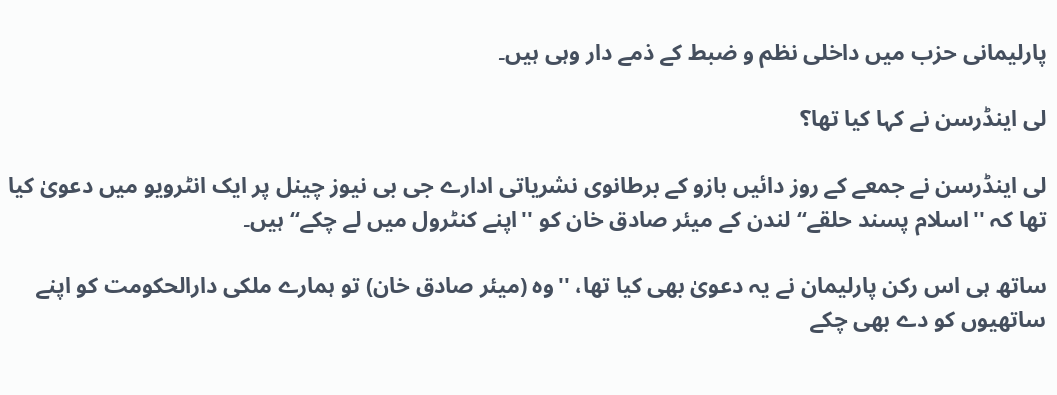پارلیمانی حزب میں داخلی نظم و ضبط کے ذمے دار وہی ہیں۔

لی اینڈرسن نے کہا کیا تھا؟

لی اینڈرسن نے جمعے کے روز دائیں بازو کے برطانوی نشریاتی ادارے جی بی نیوز چینل پر ایک انٹرویو میں دعویٰ کیا تھا کہ ''اسلام پسند حلقے‘‘ لندن کے میئر صادق خان کو ''اپنے کنٹرول میں لے چکے‘‘ ہیں۔

ساتھ ہی اس رکن پارلیمان نے یہ دعویٰ بھی کیا تھا، ''وہ (میئر صادق خان) تو ہمارے ملکی دارالحکومت کو اپنے ساتھیوں کو دے بھی چکے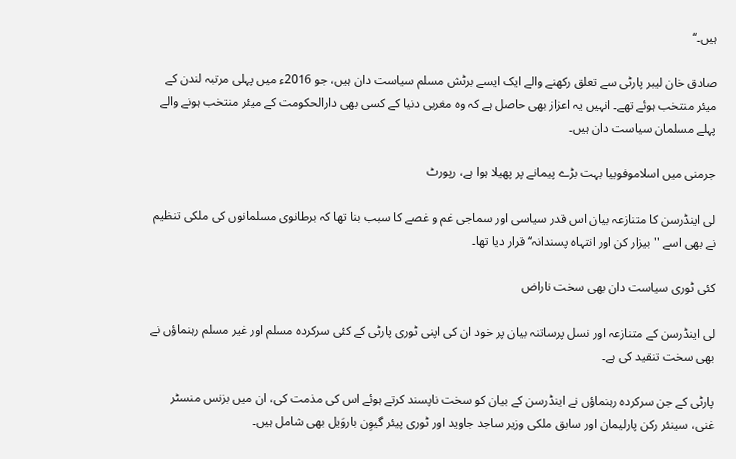ہیں۔‘‘

صادق خان لیبر پارٹی سے تعلق رکھنے والے ایک ایسے برٹش مسلم سیاست دان ہیں، جو 2016ء میں پہلی مرتبہ لندن کے میئر منتخب ہوئے تھے۔ انہیں یہ اعزاز بھی حاصل ہے کہ وہ مغربی دنیا کے کسی بھی دارالحکومت کے میئر منتخب ہونے والے پہلے مسلمان سیاست دان ہیں۔

جرمنی میں اسلاموفوبیا بہت بڑے پیمانے پر پھیلا ہوا ہے، رپورٹ

لی اینڈرسن کا متنازعہ بیان اس قدر سیاسی اور سماجی غم و غصے کا سبب بنا تھا کہ برطانوی مسلمانوں کی ملکی تنظیم نے بھی اسے ''بیزار کن اور انتہاہ پسندانہ‘‘ قرار دیا تھا۔

کئی ٹوری سیاست دان بھی سخت ناراض

لی اینڈرسن کے متنازعہ اور نسل پرساتنہ بیان پر خود ان کی اپنی ٹوری پارٹی کے کئی سرکردہ مسلم اور غیر مسلم رہنماؤں نے بھی سخت تنقید کی ہے۔

پارٹی کے جن سرکردہ رہنماؤں نے اینڈرسن کے بیان کو سخت ناپسند کرتے ہوئے اس کی مذمت کی، ان میں بزنس منسٹر غنی، سینئر رکن پارلیمان اور سابق ملکی وزیر ساجد جاوید اور ٹوری پیئر گیوِن باروَیل بھی شامل ہیں۔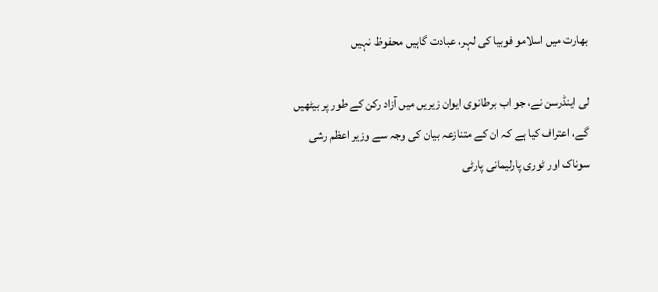بھارت میں اسلامو فوبیا کی لہر، عبادت گاہیں محفوظ نہیں

لی اینڈرسن نے، جو اب برطانوی ایوان زیریں میں آزاد رکن کے طور پر بیٹھیں گے، اعتراف کیا ہے کہ ان کے متنازعہ بیان کی وجہ سے وزیر اعظم رشی سوناک اور ٹوری پارلیمانی پارٹی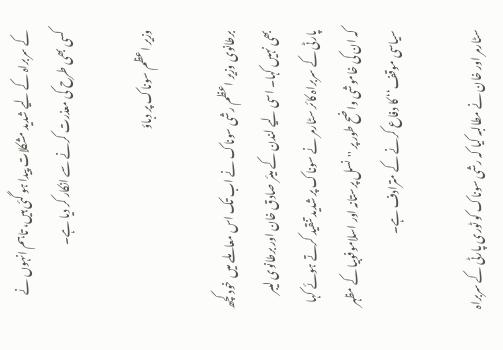کے سربراہ کے لیے شدید مشکلات پیدا ہو گئی ہیں، تاہم انہوں نے کسی بھی طرح کی معذرت کرنے سے انکار کر دیا ہے۔

وزیر اعظم سوناک پر دباؤ

برطانوی وزیر اعظم رشی سوناک نے اب تک اس معاملے میں خود کچھ بھی نہیں کہا۔ اسی لیے لندن کے میئر صادق خان اور برطانوی لیبر پارٹی کے سربراہ کائر سٹارمر نے سوناک پر شدید تنقید کرتے ہوئے کہا کہ ان کی خاموشی واضح طور پر ''نسل پرستانہ اور اسلاموفوبیا کے مظہر سیاسی موقف‘‘ کا دفاع کرنے کے مترادف ہے۔

سٹارمر اور خان نے مطالبہ کیا کہ رشی سوناک کو ٹوری پارٹی کے سربراہ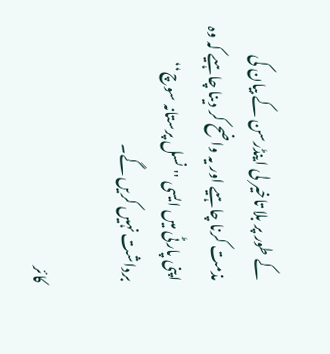کے طور پر بلا تاخیر لی اینڈرسن کے بیان کی مذمت کرنا چاہیے اور یہ واضح کر دینا چاہیے کہ وہ اپنی پارٹی میں ایسی ''نسل پرستانہ سوچ‘‘ برداشت نہیں کریں گے۔

کائر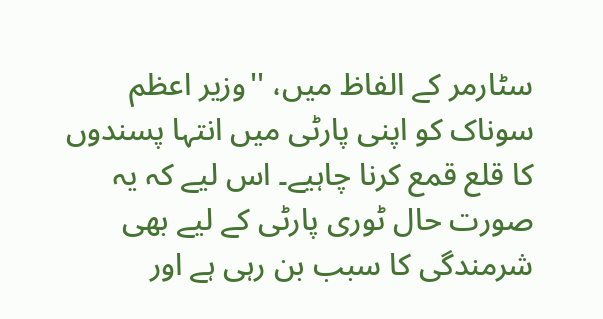سٹارمر کے الفاظ میں، ''وزیر اعظم سوناک کو اپنی پارٹی میں انتہا پسندوں کا قلع قمع کرنا چاہیے۔ اس لیے کہ یہ صورت حال ٹوری پارٹی کے لیے بھی شرمندگی کا سبب بن رہی ہے اور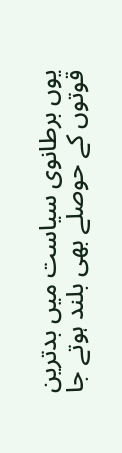یوں برطانوی سیاست میں بدترین قوتوں کے حوصلے بھی بلند ہوتے جا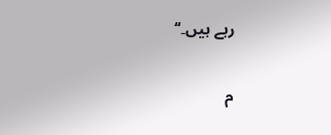رہے ہیں۔‘‘

م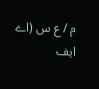م / ع س (اے ایف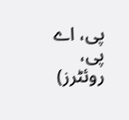پی، اے پی، روئٹرز)